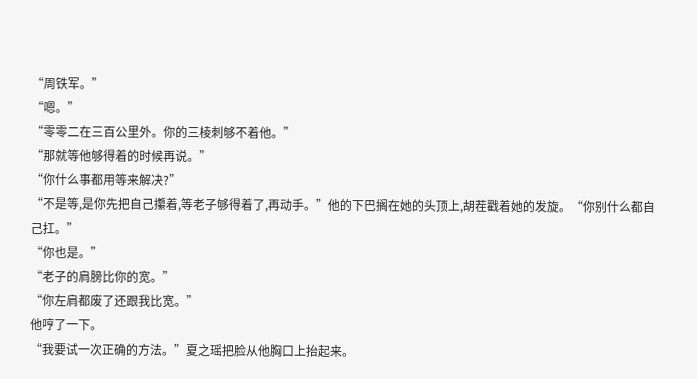“周铁军。”
“嗯。”
“零零二在三百公里外。你的三棱刺够不着他。”
“那就等他够得着的时候再说。”
“你什么事都用等来解决?”
“不是等,是你先把自己攥着,等老子够得着了,再动手。”他的下巴搁在她的头顶上,胡茬戳着她的发旋。“你别什么都自己扛。”
“你也是。”
“老子的肩膀比你的宽。”
“你左肩都废了还跟我比宽。”
他哼了一下。
“我要试一次正确的方法。”夏之瑶把脸从他胸口上抬起来。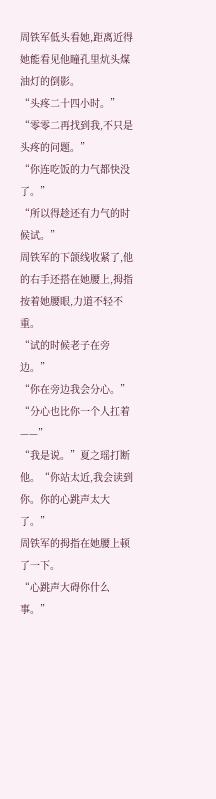周铁军低头看她,距离近得她能看见他瞳孔里炕头煤油灯的倒影。
“头疼二十四小时。”
“零零二再找到我,不只是头疼的问题。”
“你连吃饭的力气都快没了。”
“所以得趁还有力气的时候试。”
周铁军的下颌线收紧了,他的右手还搭在她腰上,拇指按着她腰眼,力道不轻不重。
“试的时候老子在旁边。”
“你在旁边我会分心。”
“分心也比你一个人扛着——”
“我是说。”夏之瑶打断他。“你站太近,我会读到你。你的心跳声太大了。”
周铁军的拇指在她腰上顿了一下。
“心跳声大碍你什么事。”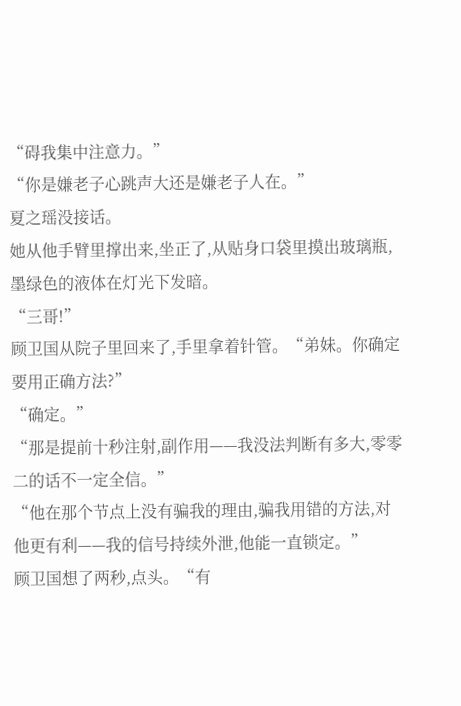“碍我集中注意力。”
“你是嫌老子心跳声大还是嫌老子人在。”
夏之瑶没接话。
她从他手臂里撑出来,坐正了,从贴身口袋里摸出玻璃瓶,墨绿色的液体在灯光下发暗。
“三哥!”
顾卫国从院子里回来了,手里拿着针管。“弟妹。你确定要用正确方法?”
“确定。”
“那是提前十秒注射,副作用——我没法判断有多大,零零二的话不一定全信。”
“他在那个节点上没有骗我的理由,骗我用错的方法,对他更有利——我的信号持续外泄,他能一直锁定。”
顾卫国想了两秒,点头。“有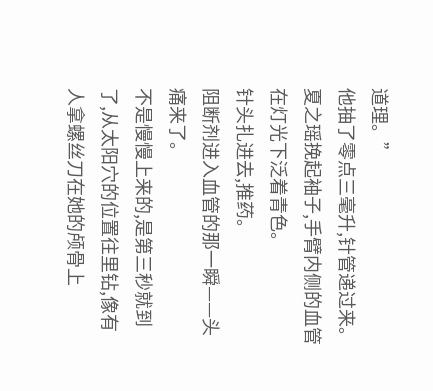道理。”
他抽了零点三毫升,针管递过来。
夏之瑶挽起袖子,手臂内侧的血管在灯光下泛着青色。
针头扎进去,推药。
阻断剂进入血管的那一瞬——头痛来了。
不是慢慢上来的,是第三秒就到了,从太阳穴的位置往里钻,像有人拿螺丝刀在她的颅骨上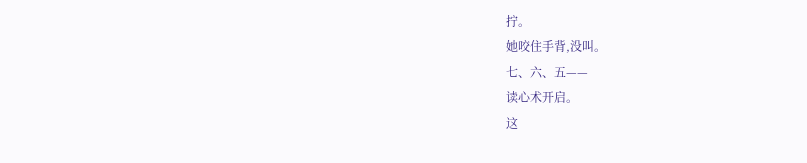拧。
她咬住手背,没叫。
七、六、五——
读心术开启。
这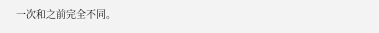一次和之前完全不同。